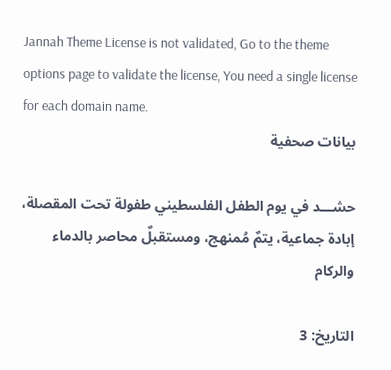Jannah Theme License is not validated, Go to the theme options page to validate the license, You need a single license for each domain name.
بيانات صحفية

حشـــد في يوم الطفل الفلسطيني طفولة تحت المقصلة، إبادة جماعية، يتمٌ مُمنهج، ومستقبلٌ محاصر بالدماء والركام

التاريخ: 3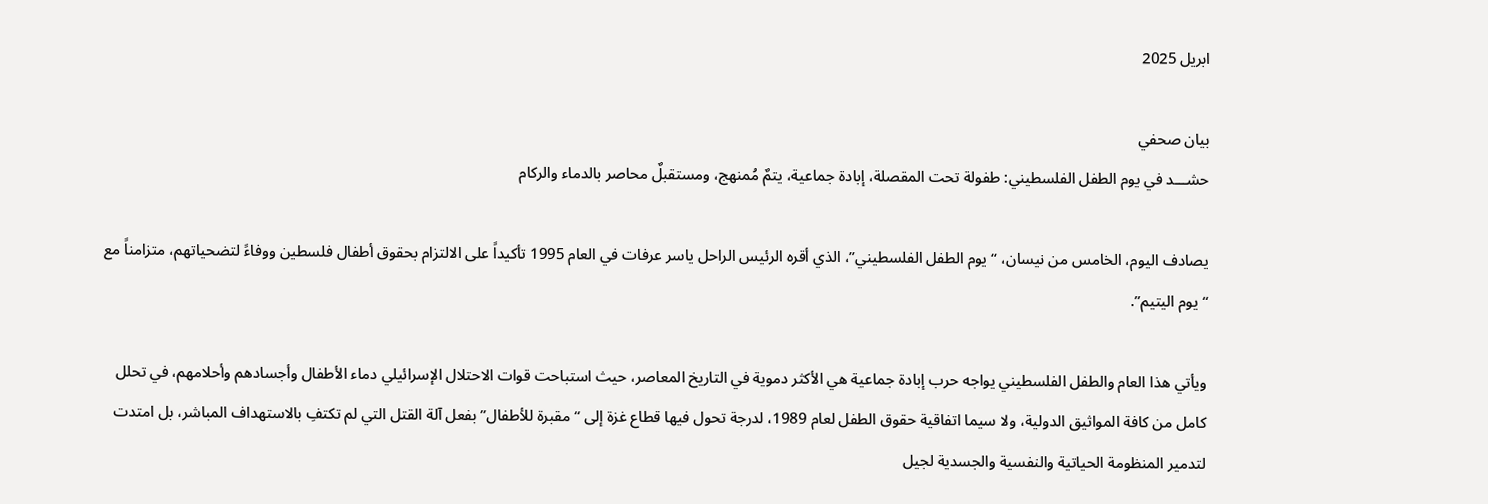ابريل 2025

بيان صحفي
حشـــد في يوم الطفل الفلسطيني: طفولة تحت المقصلة، إبادة جماعية، يتمٌ مُمنهج، ومستقبلٌ محاصر بالدماء والركام

يصادف اليوم، الخامس من نيسان، “يوم الطفل الفلسطيني”، الذي أقره الرئيس الراحل ياسر عرفات في العام 1995 تأكيداً على الالتزام بحقوق أطفال فلسطين ووفاءً لتضحياتهم، متزامناً مع “يوم اليتيم”.

ويأتي هذا العام والطفل الفلسطيني يواجه حرب إبادة جماعية هي الأكثر دموية في التاريخ المعاصر، حيث استباحت قوات الاحتلال الإسرائيلي دماء الأطفال وأجسادهم وأحلامهم، في تحلل كامل من كافة المواثيق الدولية، ولا سيما اتفاقية حقوق الطفل لعام 1989، لدرجة تحول فيها قطاع غزة إلى “مقبرة للأطفال” بفعل آلة القتل التي لم تكتفِ بالاستهداف المباشر، بل امتدت لتدمير المنظومة الحياتية والنفسية والجسدية لجيل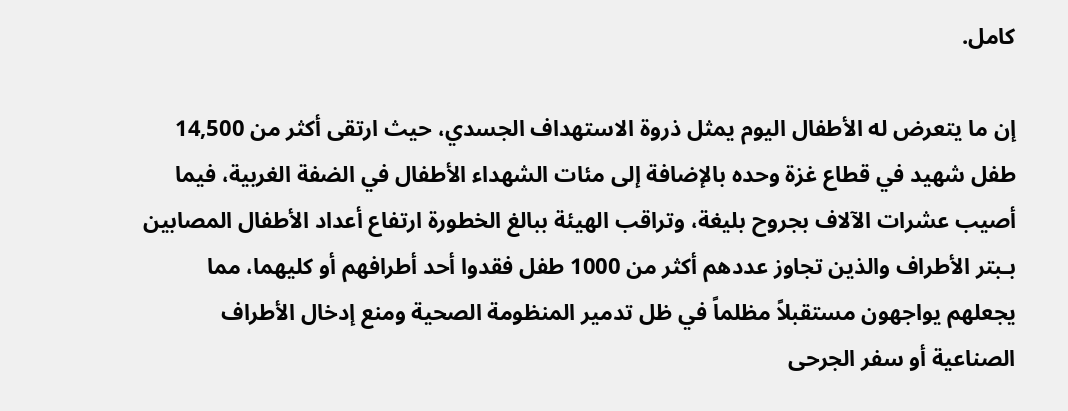كامل.

إن ما يتعرض له الأطفال اليوم يمثل ذروة الاستهداف الجسدي، حيث ارتقى أكثر من 14,500 طفل شهيد في قطاع غزة وحده بالإضافة إلى مئات الشهداء الأطفال في الضفة الغربية، فيما أصيب عشرات الآلاف بجروح بليغة، وتراقب الهيئة ببالغ الخطورة ارتفاع أعداد الأطفال المصابين بـبتر الأطراف والذين تجاوز عددهم أكثر من 1000 طفل فقدوا أحد أطرافهم أو كليهما، مما يجعلهم يواجهون مستقبلاً مظلماً في ظل تدمير المنظومة الصحية ومنع إدخال الأطراف الصناعية أو سفر الجرحى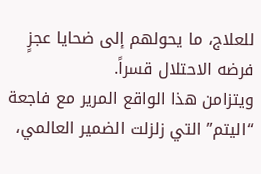للعلاج، ما يحولهم إلى ضحايا عجزٍ فرضه الاحتلال قسراً.
ويتزامن هذا الواقع المرير مع فاجعة “اليتم” التي زلزلت الضمير العالمي،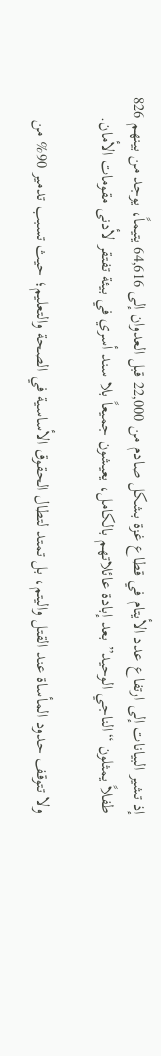إذ تشير البيانات إلى ارتفاع عدد الأيتام في قطاع غزة بشكل صادم من 22,000 قبل العدوان إلى 64,616 يتيماً، يوجد من بينهم 826 طفلاً يمثلون “الناجي الوحيد” بعد إبادة عائلاتهم بالكامل، يعيشون جميعاً بلا سند أسري في بيئة تفتقر لأدنى مقومات الأمان.

ولا تتوقف حدود المأساة عند القتل واليتم، بل تمتد لتطال الحقوق الأساسية في الصحة والتعليم؛ حيث تسبب تدمير 90% من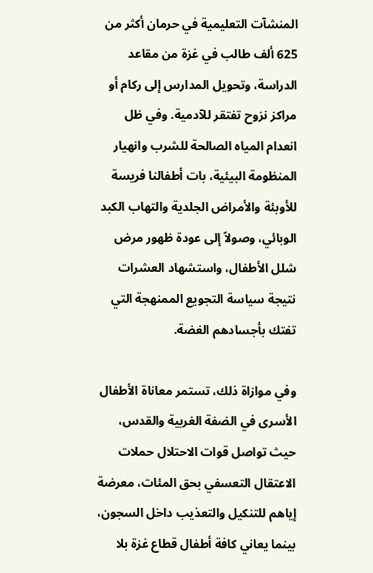المنشآت التعليمية في حرمان أكثر من 625 ألف طالب في غزة من مقاعد الدراسة، وتحويل المدارس إلى ركام أو مراكز نزوح تفتقر للآدمية. وفي ظل انعدام المياه الصالحة للشرب وانهيار المنظومة البيئية، بات أطفالنا فريسة للأوبئة والأمراض الجلدية والتهاب الكبد الوبائي، وصولاً إلى عودة ظهور مرض شلل الأطفال، واستشهاد العشرات نتيجة سياسة التجويع الممنهجة التي تفتك بأجسادهم الغضة.

وفي موازاة ذلك، تستمر معاناة الأطفال الأسرى في الضفة الغربية والقدس، حيث تواصل قوات الاحتلال حملات الاعتقال التعسفي بحق المئات، معرضة إياهم للتنكيل والتعذيب داخل السجون، بينما يعاني كافة أطفال قطاع غزة بلا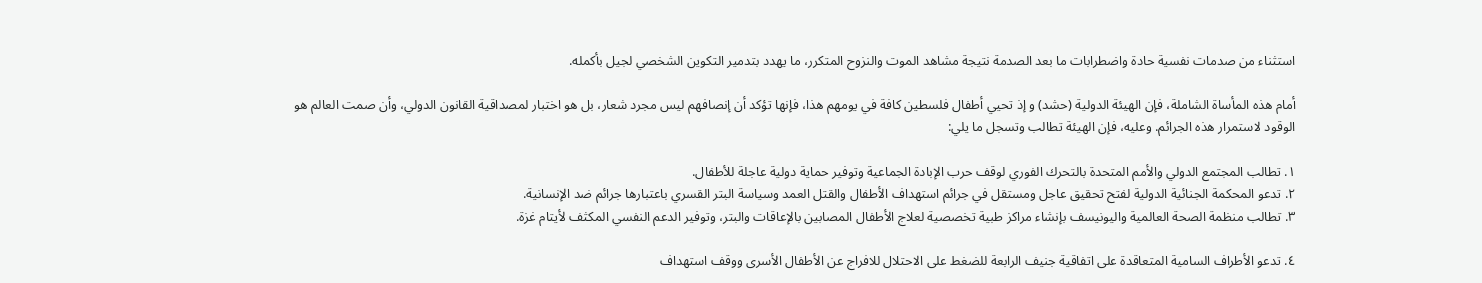استثناء من صدمات نفسية حادة واضطرابات ما بعد الصدمة نتيجة مشاهد الموت والنزوح المتكرر، ما يهدد بتدمير التكوين الشخصي لجيل بأكمله.

أمام هذه المأساة الشاملة، فإن الهيئة الدولية (حشد) و إذ تحيي أطفال فلسطين كافة في يومهم هذا، فإنها تؤكد أن إنصافهم ليس مجرد شعار، بل هو اختبار لمصداقية القانون الدولي، وأن صمت العالم هو الوقود لاستمرار هذه الجرائم. وعليه، فإن الهيئة تطالب وتسجل ما يلي:

١. تطالب المجتمع الدولي والأمم المتحدة بالتحرك الفوري لوقف حرب الإبادة الجماعية وتوفير حماية دولية عاجلة للأطفال.
٢. تدعو المحكمة الجنائية الدولية لفتح تحقيق عاجل ومستقل في جرائم استهداف الأطفال والقتل العمد وسياسة البتر القسري باعتبارها جرائم ضد الإنسانية.
٣. تطالب منظمة الصحة العالمية واليونيسف بإنشاء مراكز طبية تخصصية لعلاج الأطفال المصابين بالإعاقات والبتر، وتوفير الدعم النفسي المكثف لأيتام غزة.

٤. تدعو الأطراف السامية المتعاقدة على اتفاقية جنيف الرابعة للضغط على الاحتلال للافراج عن الأطفال الأسرى ووقف استهداف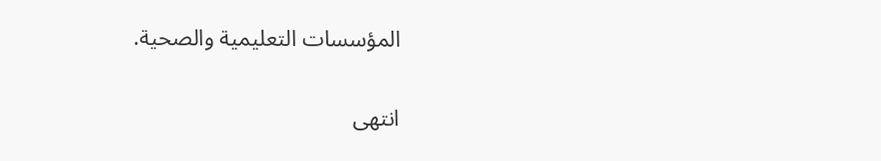المؤسسات التعليمية والصحية.

انتهى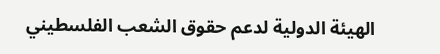الهيئة الدولية لدعم حقوق الشعب الفلسطيني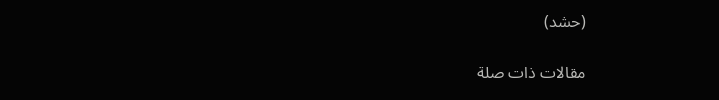(حشد)

مقالات ذات صلة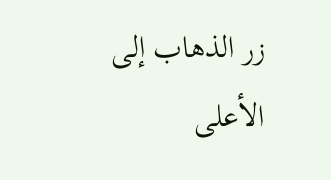زر الذهاب إلى الأعلى